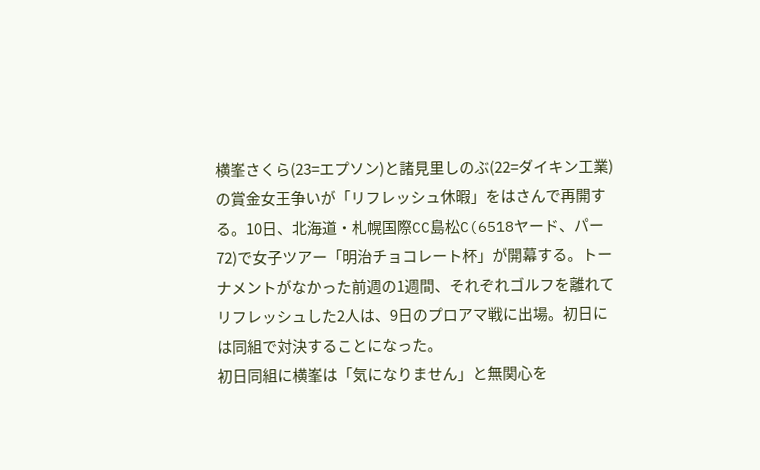横峯さくら(23=エプソン)と諸見里しのぶ(22=ダイキン工業)の賞金女王争いが「リフレッシュ休暇」をはさんで再開する。10日、北海道・札幌国際CC島松C(6518ヤード、パー72)で女子ツアー「明治チョコレート杯」が開幕する。トーナメントがなかった前週の1週間、それぞれゴルフを離れてリフレッシュした2人は、9日のプロアマ戦に出場。初日には同組で対決することになった。
初日同組に横峯は「気になりません」と無関心を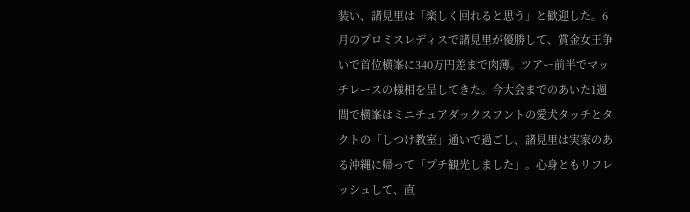装い、諸見里は「楽しく回れると思う」と歓迎した。6月のプロミスレディスで諸見里が優勝して、賞金女王争いで首位横峯に340万円差まで肉薄。ツアー前半でマッチレースの様相を呈してきた。今大会までのあいた1週間で横峯はミニチュアダックスフントの愛犬タッチとタクトの「しつけ教室」通いで過ごし、諸見里は実家のある沖縄に帰って「プチ観光しました」。心身ともリフレッシュして、直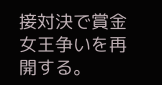接対決で賞金女王争いを再開する。